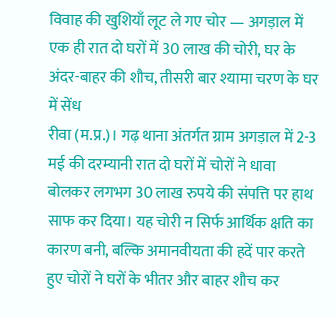विवाह की खुशियाँ लूट ले गए चोर — अगड़ाल में एक ही रात दो घरों में 30 लाख की चोरी, घर के अंदर-बाहर की शौच, तीसरी बार श्यामा चरण के घर में सेंध
रीवा (म.प्र.)। गढ़ थाना अंतर्गत ग्राम अगड़ाल में 2-3 मई की दरम्यानी रात दो घरों में चोरों ने धावा बोलकर लगभग 30 लाख रुपये की संपत्ति पर हाथ साफ कर दिया। यह चोरी न सिर्फ आर्थिक क्षति का कारण बनी, बल्कि अमानवीयता की हदें पार करते हुए चोरों ने घरों के भीतर और बाहर शौच कर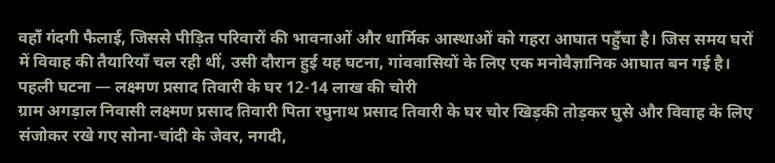वहाँ गंदगी फैलाई, जिससे पीड़ित परिवारों की भावनाओं और धार्मिक आस्थाओं को गहरा आघात पहुँचा है। जिस समय घरों में विवाह की तैयारियाँ चल रही थीं, उसी दौरान हुई यह घटना, गांववासियों के लिए एक मनोवैज्ञानिक आघात बन गई है।
पहली घटना — लक्ष्मण प्रसाद तिवारी के घर 12-14 लाख की चोरी
ग्राम अगड़ाल निवासी लक्ष्मण प्रसाद तिवारी पिता रघुनाथ प्रसाद तिवारी के घर चोर खिड़की तोड़कर घुसे और विवाह के लिए संजोकर रखे गए सोना-चांदी के जेवर, नगदी,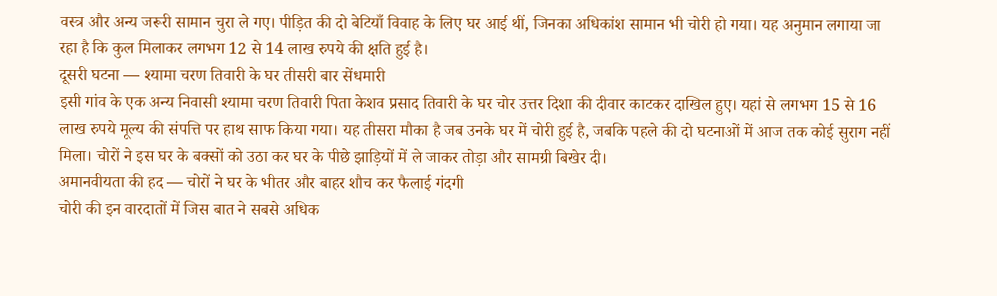वस्त्र और अन्य जरूरी सामान चुरा ले गए। पीड़ित की दो बेटियाँ विवाह के लिए घर आई थीं, जिनका अधिकांश सामान भी चोरी हो गया। यह अनुमान लगाया जा रहा है कि कुल मिलाकर लगभग 12 से 14 लाख रुपये की क्षति हुई है।
दूसरी घटना — श्यामा चरण तिवारी के घर तीसरी बार सेंधमारी
इसी गांव के एक अन्य निवासी श्यामा चरण तिवारी पिता केशव प्रसाद तिवारी के घर चोर उत्तर दिशा की दीवार काटकर दाखिल हुए। यहां से लगभग 15 से 16 लाख रुपये मूल्य की संपत्ति पर हाथ साफ किया गया। यह तीसरा मौका है जब उनके घर में चोरी हुई है, जबकि पहले की दो घटनाओं में आज तक कोई सुराग नहीं मिला। चोरों ने इस घर के बक्सों को उठा कर घर के पीछे झाड़ियों में ले जाकर तोड़ा और सामग्री बिखेर दी।
अमानवीयता की हद — चोरों ने घर के भीतर और बाहर शौच कर फैलाई गंदगी
चोरी की इन वारदातों में जिस बात ने सबसे अधिक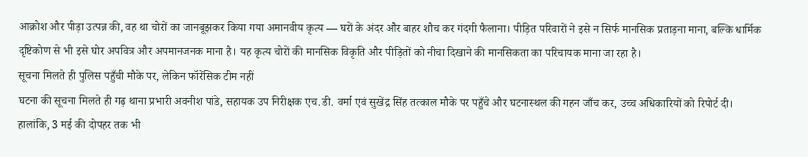आक्रोश और पीड़ा उत्पन्न की, वह था चोरों का जानबूझकर किया गया अमानवीय कृत्य — घरों के अंदर और बाहर शौच कर गंदगी फैलाना। पीड़ित परिवारों ने इसे न सिर्फ मानसिक प्रताड़ना माना, बल्कि धार्मिक दृष्टिकोण से भी इसे घोर अपवित्र और अपमानजनक माना है। यह कृत्य चोरों की मानसिक विकृति और पीड़ितों को नीचा दिखाने की मानसिकता का परिचायक माना जा रहा है।
सूचना मिलते ही पुलिस पहुँची मौके पर, लेकिन फॉरेंसिक टीम नहीं
घटना की सूचना मिलते ही गढ़ थाना प्रभारी अवनीश पांडे, सहायक उप निरीक्षक एच.डी. वर्मा एवं सुखेंद्र सिंह तत्काल मौके पर पहुँचे और घटनास्थल की गहन जाँच कर, उच्च अधिकारियों को रिपोर्ट दी। हालांकि, 3 मई की दोपहर तक भी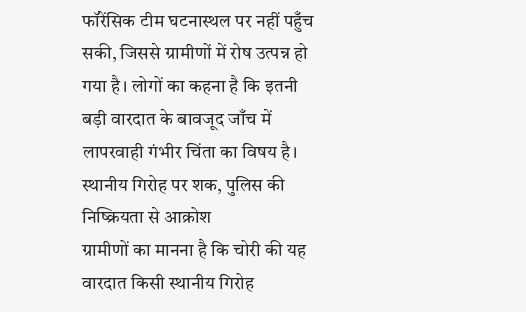फॉरेंसिक टीम घटनास्थल पर नहीं पहुँच सकी, जिससे ग्रामीणों में रोष उत्पन्न हो गया है। लोगों का कहना है कि इतनी बड़ी वारदात के बावजूद जाँच में लापरवाही गंभीर चिंता का विषय है।
स्थानीय गिरोह पर शक, पुलिस की निष्क्रियता से आक्रोश
ग्रामीणों का मानना है कि चोरी की यह वारदात किसी स्थानीय गिरोह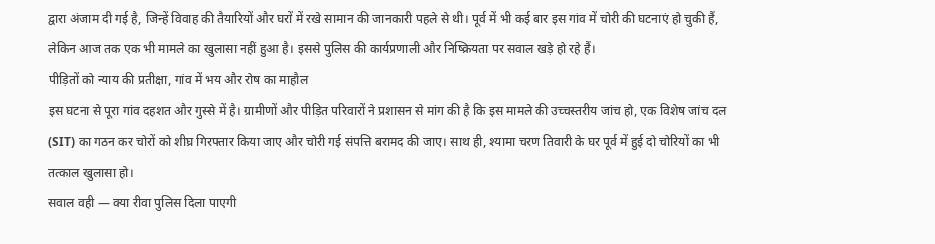द्वारा अंजाम दी गई है, जिन्हें विवाह की तैयारियों और घरों में रखे सामान की जानकारी पहले से थी। पूर्व में भी कई बार इस गांव में चोरी की घटनाएं हो चुकी हैं, लेकिन आज तक एक भी मामले का खुलासा नहीं हुआ है। इससे पुलिस की कार्यप्रणाली और निष्क्रियता पर सवाल खड़े हो रहे हैं।
पीड़ितों को न्याय की प्रतीक्षा, गांव में भय और रोष का माहौल
इस घटना से पूरा गांव दहशत और गुस्से में है। ग्रामीणों और पीड़ित परिवारों ने प्रशासन से मांग की है कि इस मामले की उच्चस्तरीय जांच हो, एक विशेष जांच दल (SIT) का गठन कर चोरों को शीघ्र गिरफ्तार किया जाए और चोरी गई संपत्ति बरामद की जाए। साथ ही, श्यामा चरण तिवारी के घर पूर्व में हुई दो चोरियों का भी तत्काल खुलासा हो।
सवाल वही — क्या रीवा पुलिस दिला पाएगी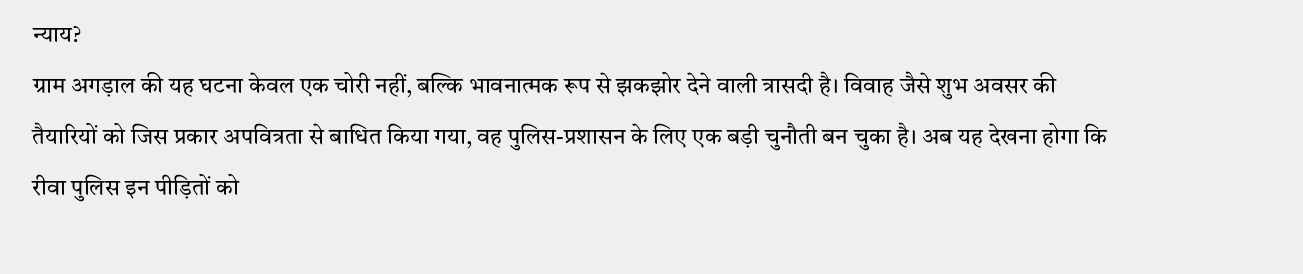न्याय?
ग्राम अगड़ाल की यह घटना केवल एक चोरी नहीं, बल्कि भावनात्मक रूप से झकझोर देने वाली त्रासदी है। विवाह जैसे शुभ अवसर की तैयारियों को जिस प्रकार अपवित्रता से बाधित किया गया, वह पुलिस-प्रशासन के लिए एक बड़ी चुनौती बन चुका है। अब यह देखना होगा कि रीवा पुलिस इन पीड़ितों को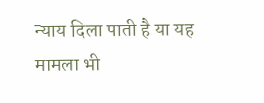न्याय दिला पाती है या यह मामला भी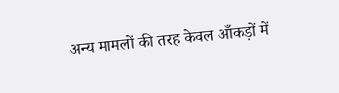अन्य मामलों की तरह केवल आँकड़ों में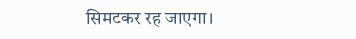सिमटकर रह जाएगा।